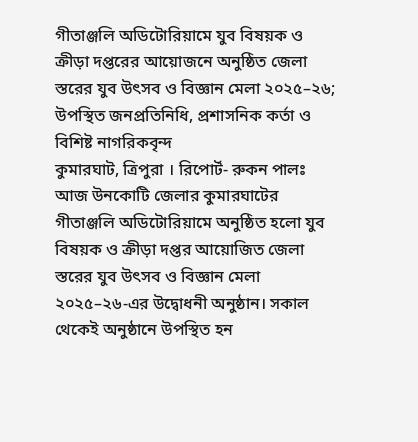গীতাঞ্জলি অডিটোরিয়ামে যুব বিষয়ক ও ক্রীড়া দপ্তরের আয়োজনে অনুষ্ঠিত জেলা স্তরের যুব উৎসব ও বিজ্ঞান মেলা ২০২৫–২৬; উপস্থিত জনপ্রতিনিধি, প্রশাসনিক কর্তা ও বিশিষ্ট নাগরিকবৃন্দ
কুমারঘাট, ত্রিপুরা । রিপোর্ট- রুকন পালঃ আজ উনকোটি জেলার কুমারঘাটের গীতাঞ্জলি অডিটোরিয়ামে অনুষ্ঠিত হলো যুব বিষয়ক ও ক্রীড়া দপ্তর আয়োজিত জেলা স্তরের যুব উৎসব ও বিজ্ঞান মেলা ২০২৫–২৬-এর উদ্বোধনী অনুষ্ঠান। সকাল থেকেই অনুষ্ঠানে উপস্থিত হন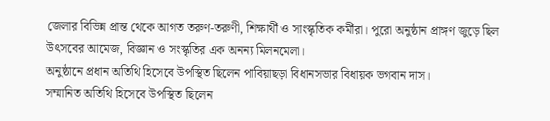জেলার বিভিন্ন প্রান্ত থেকে আগত তরুণ-তরুণী, শিক্ষার্থী ও সাংস্কৃতিক কর্মীরা। পুরো অনুষ্ঠান প্রাঙ্গণ জুড়ে ছিল উৎসবের আমেজ, বিজ্ঞান ও সংস্কৃতির এক অনন্য মিলনমেলা।
অনুষ্ঠানে প্রধান অতিথি হিসেবে উপস্থিত ছিলেন পাবিয়াছড়া বিধানসভার বিধায়ক ভগবান দাস।
সম্মানিত অতিথি হিসেবে উপস্থিত ছিলেন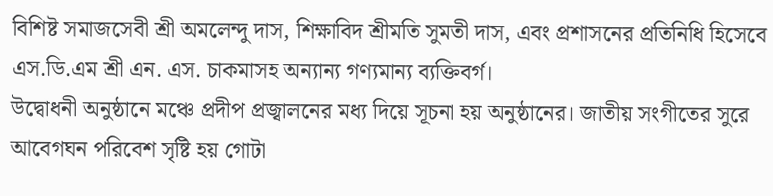বিশিষ্ট সমাজসেবী শ্রী অমলেন্দু দাস, শিক্ষাবিদ শ্রীমতি সুমতী দাস, এবং প্রশাসনের প্রতিনিধি হিসেবে এস.ডি.এম শ্রী এন. এস. চাকমাসহ অন্যান্য গণ্যমান্য ব্যক্তিবর্গ।
উদ্বোধনী অনুষ্ঠানে মঞ্চে প্রদীপ প্রজ্বালনের মধ্য দিয়ে সূচনা হয় অনুষ্ঠানের। জাতীয় সংগীতের সুরে আবেগঘন পরিবেশ সৃষ্টি হয় গোটা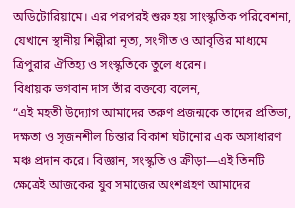অডিটোরিয়ামে। এর পরপরই শুরু হয় সাংস্কৃতিক পরিবেশনা, যেখানে স্থানীয় শিল্পীরা নৃত্য, সংগীত ও আবৃত্তির মাধ্যমে ত্রিপুরার ঐতিহ্য ও সংস্কৃতিকে তুলে ধরেন।
বিধায়ক ভগবান দাস তাঁর বক্তব্যে বলেন,
“এই মহতী উদ্যোগ আমাদের তরুণ প্রজন্মকে তাদের প্রতিভা, দক্ষতা ও সৃজনশীল চিন্তার বিকাশ ঘটানোর এক অসাধারণ মঞ্চ প্রদান করে। বিজ্ঞান, সংস্কৃতি ও ক্রীড়া—এই তিনটি ক্ষেত্রেই আজকের যুব সমাজের অংশগ্রহণ আমাদের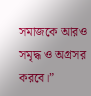সমাজকে আরও সমৃদ্ধ ও অগ্রসর করবে।”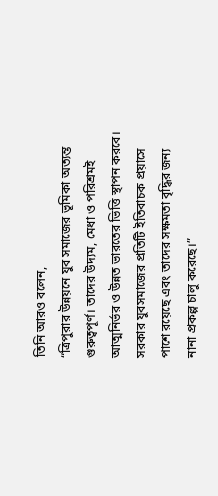তিনি আরও বলেন,
“ত্রিপুরার উন্নয়নে যুব সমাজের ভূমিকা অত্যন্ত গুরুত্বপূর্ণ। তাদের উদ্যম, মেধা ও পরিশ্রমই আত্মনির্ভর ও উন্নত ভারতের ভিত্তি স্থাপন করবে। সরকার যুবসমাজের প্রতিটি ইতিবাচক প্রয়াসে পাশে রয়েছে এবং তাদের সক্ষমতা বৃদ্ধির জন্য নানা প্রকল্প চালু করেছে।”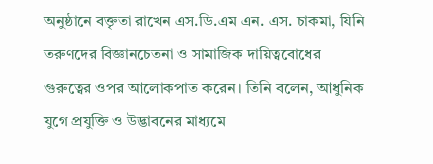অনুষ্ঠানে বক্তৃতা রাখেন এস.ডি.এম এন. এস. চাকমা, যিনি তরুণদের বিজ্ঞানচেতনা ও সামাজিক দায়িত্ববোধের গুরুত্বের ওপর আলোকপাত করেন। তিনি বলেন, আধুনিক যুগে প্রযুক্তি ও উদ্ভাবনের মাধ্যমে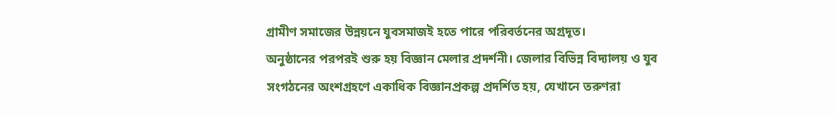গ্রামীণ সমাজের উন্নয়নে যুবসমাজই হতে পারে পরিবর্তনের অগ্রদূত।
অনুষ্ঠানের পরপরই শুরু হয় বিজ্ঞান মেলার প্রদর্শনী। জেলার বিভিন্ন বিদ্যালয় ও যুব সংগঠনের অংশগ্রহণে একাধিক বিজ্ঞানপ্রকল্প প্রদর্শিত হয়, যেখানে তরুণরা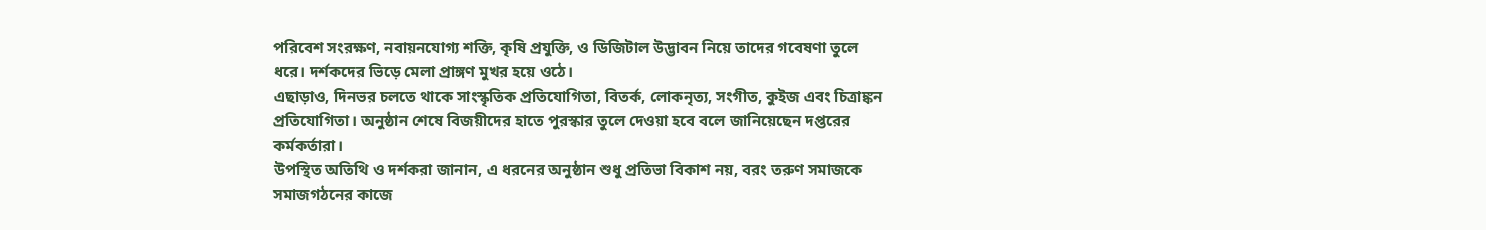পরিবেশ সংরক্ষণ, নবায়নযোগ্য শক্তি, কৃষি প্রযুক্তি, ও ডিজিটাল উদ্ভাবন নিয়ে তাদের গবেষণা তুলে ধরে। দর্শকদের ভিড়ে মেলা প্রাঙ্গণ মুখর হয়ে ওঠে।
এছাড়াও, দিনভর চলতে থাকে সাংস্কৃতিক প্রতিযোগিতা, বিতর্ক, লোকনৃত্য, সংগীত, কুইজ এবং চিত্রাঙ্কন প্রতিযোগিতা। অনুষ্ঠান শেষে বিজয়ীদের হাতে পুরস্কার তুলে দেওয়া হবে বলে জানিয়েছেন দপ্তরের কর্মকর্তারা।
উপস্থিত অতিথি ও দর্শকরা জানান, এ ধরনের অনুষ্ঠান শুধু প্রতিভা বিকাশ নয়, বরং তরুণ সমাজকে সমাজগঠনের কাজে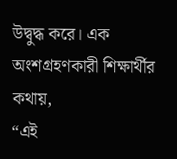উদ্বুদ্ধ করে। এক অংশগ্রহণকারী শিক্ষার্থীর কথায়,
“এই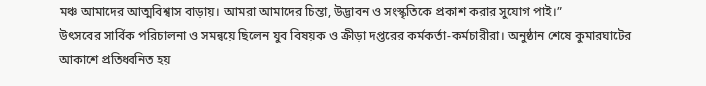মঞ্চ আমাদের আত্মবিশ্বাস বাড়ায়। আমরা আমাদের চিন্তা, উদ্ভাবন ও সংস্কৃতিকে প্রকাশ করার সুযোগ পাই।”
উৎসবের সার্বিক পরিচালনা ও সমন্বয়ে ছিলেন যুব বিষয়ক ও ক্রীড়া দপ্তরের কর্মকর্তা-কর্মচারীরা। অনুষ্ঠান শেষে কুমারঘাটের আকাশে প্রতিধ্বনিত হয়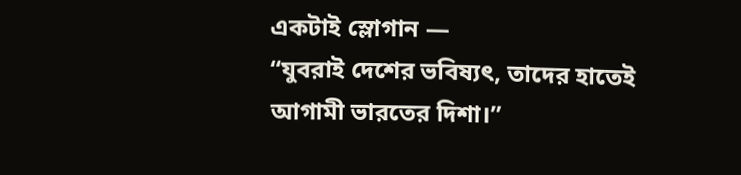একটাই স্লোগান —
“যুবরাই দেশের ভবিষ্যৎ, তাদের হাতেই আগামী ভারতের দিশা।”